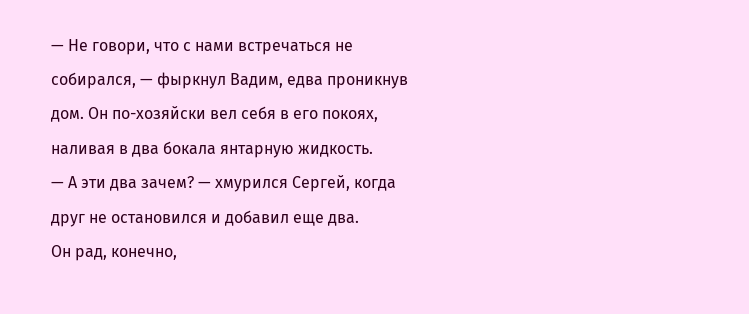— Не говори, что с нами встречаться не собирался, — фыркнул Вадим, едва проникнув дом. Он по-хозяйски вел себя в его покоях, наливая в два бокала янтарную жидкость.
— А эти два зачем? — хмурился Сергей, когда друг не остановился и добавил еще два.
Он рад, конечно,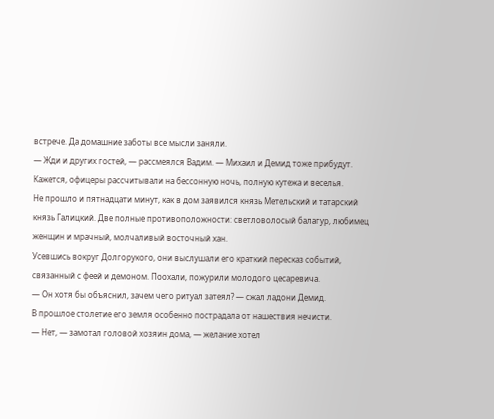встрече. Да домашние заботы все мысли заняли.
— Жди и других гостей, — рассмеялся Вадим. — Михаил и Демид тоже прибудут.
Кажется, офицеры рассчитывали на бессонную ночь, полную кутежа и веселья.
Не прошло и пятнадцати минут, как в дом заявился князь Метельский и татарский князь Галицкий. Две полные противоположности: светловолосый балагур, любимец женщин и мрачный, молчаливый восточный хан.
Усевшись вокруг Долгорукого, они выслушали его краткий пересказ событий, связанный с феей и демоном. Поохали, пожурили молодого цесаревича.
— Он хотя бы объяснил, зачем чего ритуал затеял? — сжал ладони Демид.
В прошлое столетие его земля особенно пострадала от нашествия нечисти.
— Нет, — замотал головой хозяин дома, — желание хотел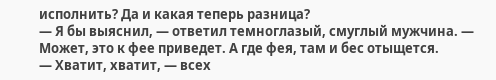исполнить? Да и какая теперь разница?
— Я бы выяснил, — ответил темноглазый, смуглый мужчина. — Может, это к фее приведет. А где фея, там и бес отыщется.
— Хватит, хватит, — всех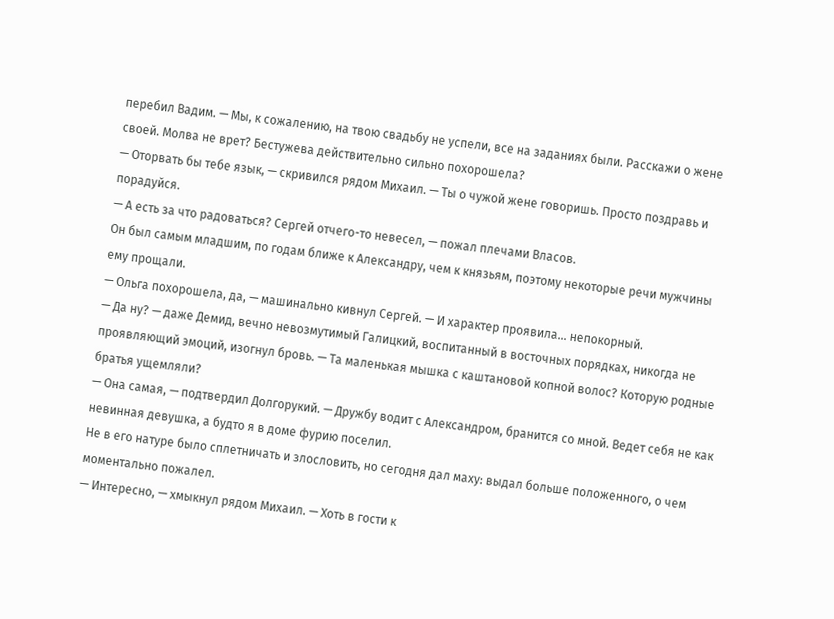перебил Вадим. — Мы, к сожалению, на твою свадьбу не успели, все на заданиях были. Расскажи о жене своей. Молва не врет? Бестужева действительно сильно похорошела?
— Оторвать бы тебе язык, — скривился рядом Михаил. — Ты о чужой жене говоришь. Просто поздравь и порадуйся.
— А есть за что радоваться? Сергей отчего-то невесел, — пожал плечами Власов.
Он был самым младшим, по годам ближе к Александру, чем к князьям, поэтому некоторые речи мужчины ему прощали.
— Ольга похорошела, да, — машинально кивнул Сергей. — И характер проявила... непокорный.
— Да ну? — даже Демид, вечно невозмутимый Галицкий, воспитанный в восточных порядках, никогда не проявляющий эмоций, изогнул бровь. — Та маленькая мышка с каштановой копной волос? Которую родные братья ущемляли?
— Она самая, — подтвердил Долгорукий. — Дружбу водит с Александром, бранится со мной. Ведет себя не как невинная девушка, а будто я в доме фурию поселил.
Не в его натуре было сплетничать и злословить, но сегодня дал маху: выдал больше положенного, о чем моментально пожалел.
— Интересно, — хмыкнул рядом Михаил. — Хоть в гости к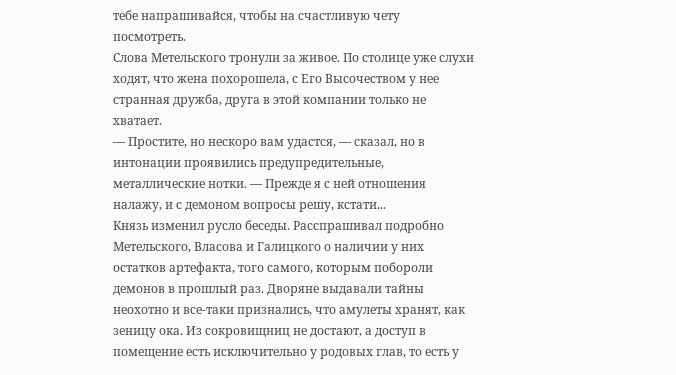тебе напрашивайся, чтобы на счастливую чету посмотреть.
Слова Метельского тронули за живое. По столице уже слухи ходят, что жена похорошела, с Его Высочеством у нее странная дружба, друга в этой компании только не хватает.
— Простите, но нескоро вам удастся, — сказал, но в интонации проявились предупредительные, металлические нотки. — Прежде я с ней отношения налажу, и с демоном вопросы решу, кстати...
Князь изменил русло беседы. Расспрашивал подробно Метельского, Власова и Галицкого о наличии у них остатков артефакта, того самого, которым побороли демонов в прошлый раз. Дворяне выдавали тайны неохотно и все-таки признались, что амулеты хранят, как зеницу ока. Из сокровищниц не достают, а доступ в помещение есть исключительно у родовых глав, то есть у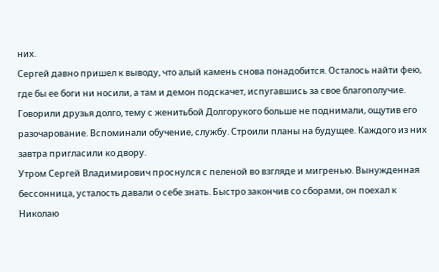них.
Сергей давно пришел к выводу, что алый камень снова понадобится. Осталось найти фею, где бы ее боги ни носили, а там и демон подскачет, испугавшись за свое благополучие.
Говорили друзья долго, тему с женитьбой Долгорукого больше не поднимали, ощутив его разочарование. Вспоминали обучение, службу. Строили планы на будущее. Каждого из них завтра пригласили ко двору.
Утром Сергей Владимирович проснулся с пеленой во взгляде и мигренью. Вынужденная бессонница, усталость давали о себе знать. Быстро закончив со сборами, он поехал к Николаю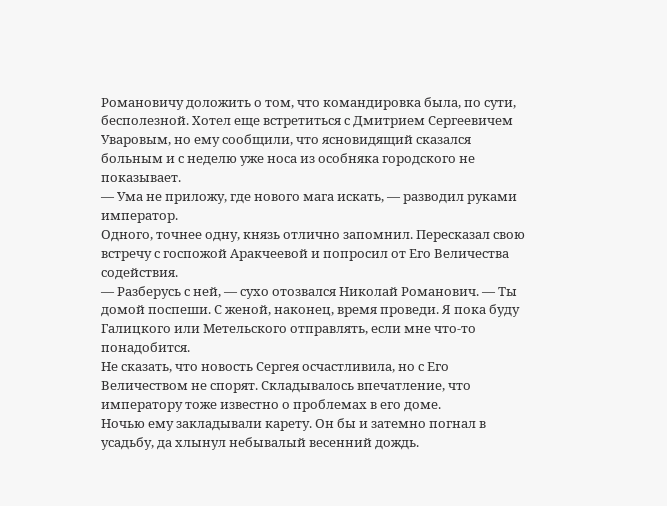Романовичу доложить о том, что командировка была, по сути, бесполезной. Хотел еще встретиться с Дмитрием Сергеевичем Уваровым, но ему сообщили, что ясновидящий сказался больным и с неделю уже носа из особняка городского не показывает.
— Ума не приложу, где нового мага искать, — разводил руками император.
Одного, точнее одну, князь отлично запомнил. Пересказал свою встречу с госпожой Аракчеевой и попросил от Его Величества содействия.
— Разберусь с ней, — сухо отозвался Николай Романович. — Ты домой поспеши. С женой, наконец, время проведи. Я пока буду Галицкого или Метельского отправлять, если мне что-то понадобится.
Не сказать, что новость Сергея осчастливила, но с Его Величеством не спорят. Складывалось впечатление, что императору тоже известно о проблемах в его доме.
Ночью ему закладывали карету. Он бы и затемно погнал в усадьбу, да хлынул небывалый весенний дождь.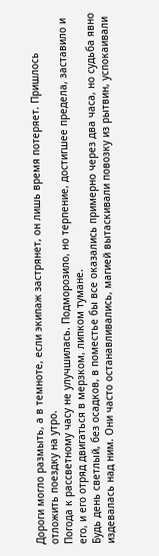Дороги могло размыть, а в темноте, если экипаж застрянет, он лишь время потеряет. Пришлось отложить поездку на утро.
Погода к рассветному часу не улучшилась. Подморозило, но терпение, достигшее предела, заставило и его, и его отряд двигаться в мерзком, липком тумане.
Будь день светлый, без осадков, в поместье бы все оказались примерно через два часа, но судьба явно издевалась над ним. Они часто останавливались, магией вытаскивали повозку из рытвин, успокаивали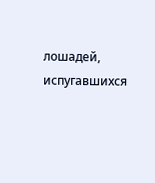лошадей, испугавшихся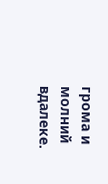грома и молний вдалеке.